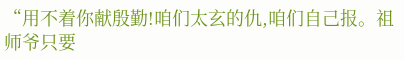“用不着你献殷勤!咱们太玄的仇,咱们自己报。祖师爷只要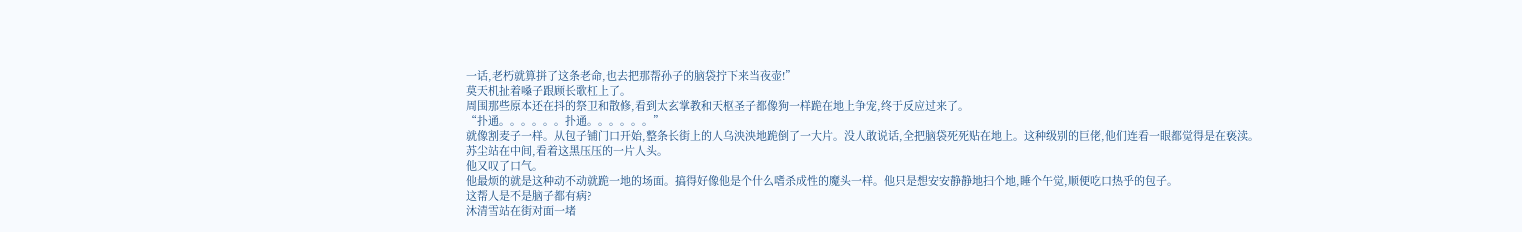一话,老朽就算拼了这条老命,也去把那帮孙子的脑袋拧下来当夜壶!”
莫天机扯着嗓子跟顾长歌杠上了。
周围那些原本还在抖的祭卫和散修,看到太玄掌教和天枢圣子都像狗一样跪在地上争宠,终于反应过来了。
“扑通。。。。。。扑通。。。。。。”
就像割麦子一样。从包子铺门口开始,整条长街上的人乌泱泱地跪倒了一大片。没人敢说话,全把脑袋死死贴在地上。这种级别的巨佬,他们连看一眼都觉得是在亵渎。
苏尘站在中间,看着这黑压压的一片人头。
他又叹了口气。
他最烦的就是这种动不动就跪一地的场面。搞得好像他是个什么嗜杀成性的魔头一样。他只是想安安静静地扫个地,睡个午觉,顺便吃口热乎的包子。
这帮人是不是脑子都有病?
沐清雪站在街对面一堵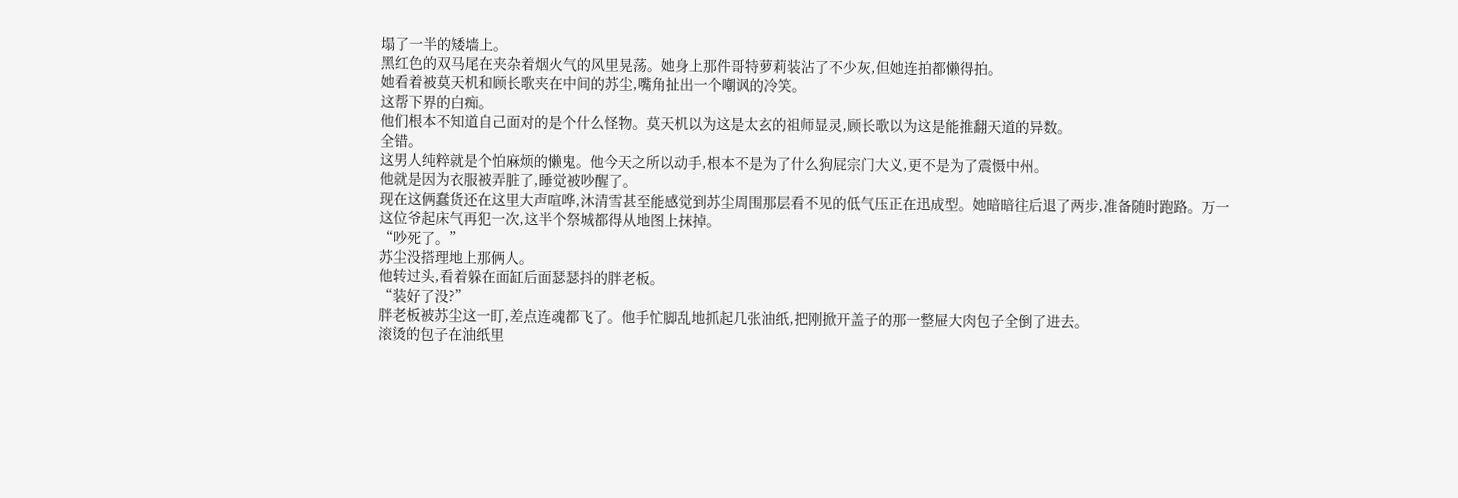塌了一半的矮墙上。
黑红色的双马尾在夹杂着烟火气的风里晃荡。她身上那件哥特萝莉装沾了不少灰,但她连拍都懒得拍。
她看着被莫天机和顾长歌夹在中间的苏尘,嘴角扯出一个嘲讽的冷笑。
这帮下界的白痴。
他们根本不知道自己面对的是个什么怪物。莫天机以为这是太玄的祖师显灵,顾长歌以为这是能推翻天道的异数。
全错。
这男人纯粹就是个怕麻烦的懒鬼。他今天之所以动手,根本不是为了什么狗屁宗门大义,更不是为了震慑中州。
他就是因为衣服被弄脏了,睡觉被吵醒了。
现在这俩蠢货还在这里大声喧哗,沐清雪甚至能感觉到苏尘周围那层看不见的低气压正在迅成型。她暗暗往后退了两步,准备随时跑路。万一这位爷起床气再犯一次,这半个祭城都得从地图上抹掉。
“吵死了。”
苏尘没搭理地上那俩人。
他转过头,看着躲在面缸后面瑟瑟抖的胖老板。
“装好了没?”
胖老板被苏尘这一盯,差点连魂都飞了。他手忙脚乱地抓起几张油纸,把刚掀开盖子的那一整屉大肉包子全倒了进去。
滚烫的包子在油纸里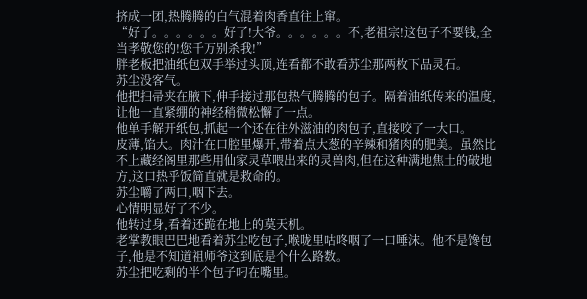挤成一团,热腾腾的白气混着肉香直往上窜。
“好了。。。。。。好了!大爷。。。。。。不,老祖宗!这包子不要钱,全当孝敬您的!您千万别杀我!”
胖老板把油纸包双手举过头顶,连看都不敢看苏尘那两枚下品灵石。
苏尘没客气。
他把扫帚夹在腋下,伸手接过那包热气腾腾的包子。隔着油纸传来的温度,让他一直紧绷的神经稍微松懈了一点。
他单手解开纸包,抓起一个还在往外滋油的肉包子,直接咬了一大口。
皮薄,馅大。肉汁在口腔里爆开,带着点大葱的辛辣和猪肉的肥美。虽然比不上藏经阁里那些用仙家灵草喂出来的灵兽肉,但在这种满地焦土的破地方,这口热乎饭简直就是救命的。
苏尘嚼了两口,咽下去。
心情明显好了不少。
他转过身,看着还跪在地上的莫天机。
老掌教眼巴巴地看着苏尘吃包子,喉咙里咕咚咽了一口唾沫。他不是馋包子,他是不知道祖师爷这到底是个什么路数。
苏尘把吃剩的半个包子叼在嘴里。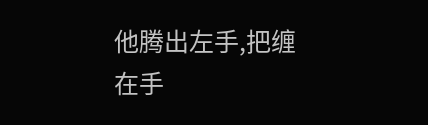他腾出左手,把缠在手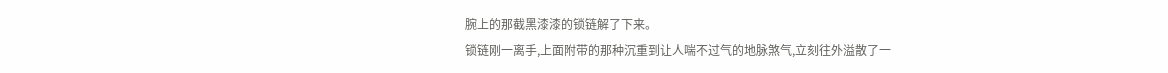腕上的那截黑漆漆的锁链解了下来。
锁链刚一离手,上面附带的那种沉重到让人喘不过气的地脉煞气,立刻往外溢散了一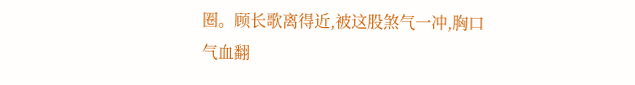圈。顾长歌离得近,被这股煞气一冲,胸口气血翻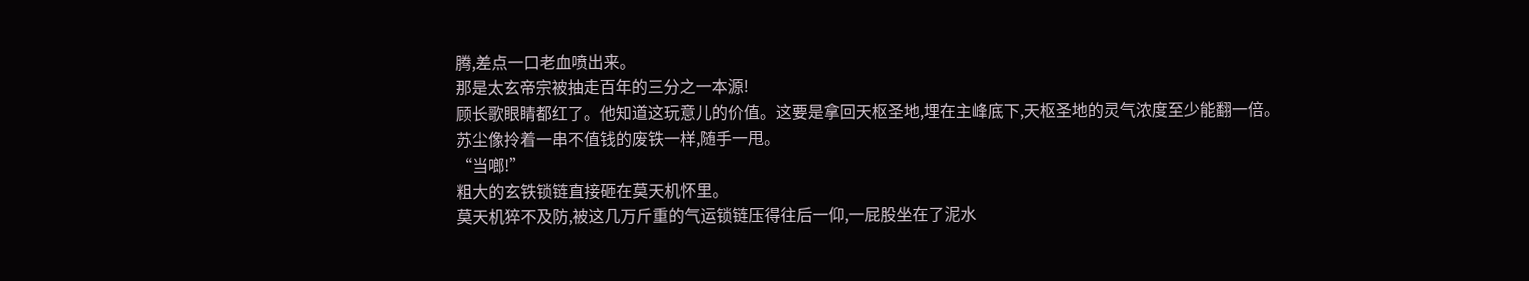腾,差点一口老血喷出来。
那是太玄帝宗被抽走百年的三分之一本源!
顾长歌眼睛都红了。他知道这玩意儿的价值。这要是拿回天枢圣地,埋在主峰底下,天枢圣地的灵气浓度至少能翻一倍。
苏尘像拎着一串不值钱的废铁一样,随手一甩。
“当啷!”
粗大的玄铁锁链直接砸在莫天机怀里。
莫天机猝不及防,被这几万斤重的气运锁链压得往后一仰,一屁股坐在了泥水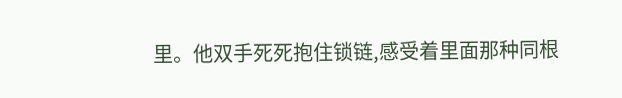里。他双手死死抱住锁链,感受着里面那种同根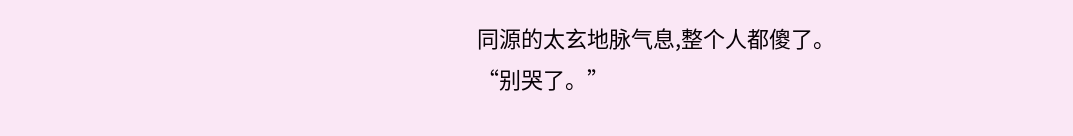同源的太玄地脉气息,整个人都傻了。
“别哭了。”